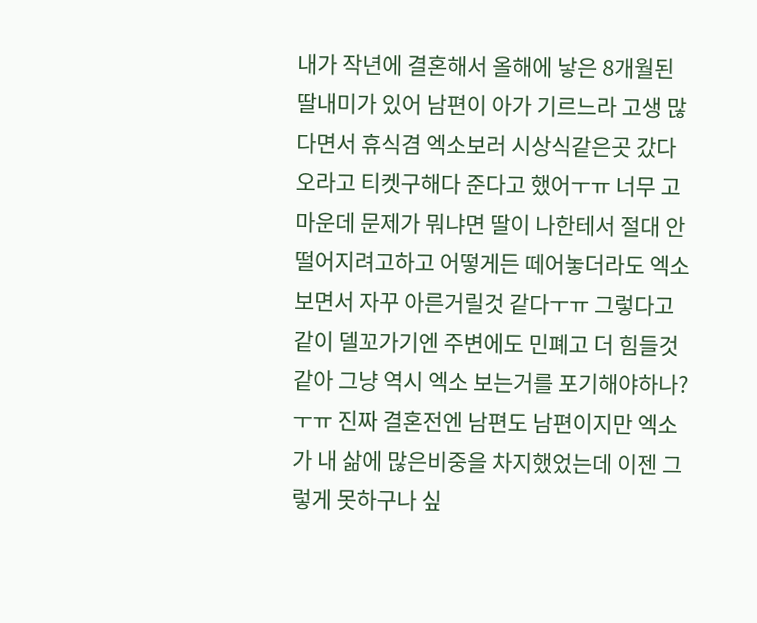내가 작년에 결혼해서 올해에 낳은 8개월된 딸내미가 있어 남편이 아가 기르느라 고생 많다면서 휴식겸 엑소보러 시상식같은곳 갔다오라고 티켓구해다 준다고 했어ㅜㅠ 너무 고마운데 문제가 뭐냐면 딸이 나한테서 절대 안떨어지려고하고 어떻게든 떼어놓더라도 엑소보면서 자꾸 아른거릴것 같다ㅜㅠ 그렇다고 같이 델꼬가기엔 주변에도 민폐고 더 힘들것 같아 그냥 역시 엑소 보는거를 포기해야하나?ㅜㅠ 진짜 결혼전엔 남편도 남편이지만 엑소가 내 삶에 많은비중을 차지했었는데 이젠 그렇게 못하구나 싶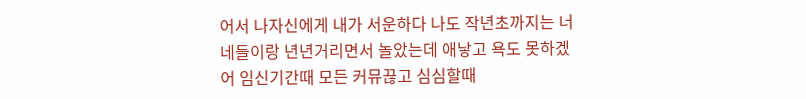어서 나자신에게 내가 서운하다 나도 작년초까지는 너네들이랑 년년거리면서 놀았는데 애낳고 욕도 못하겠어 임신기간때 모든 커뮤끊고 심심할때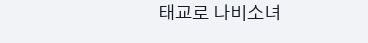태교로 나비소녀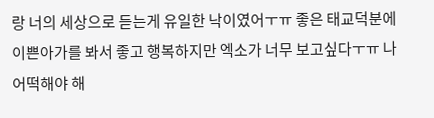랑 너의 세상으로 듣는게 유일한 낙이였어ㅜㅠ 좋은 태교덕분에 이쁜아가를 봐서 좋고 행복하지만 엑소가 너무 보고싶다ㅜㅠ 나 어떡해야 해